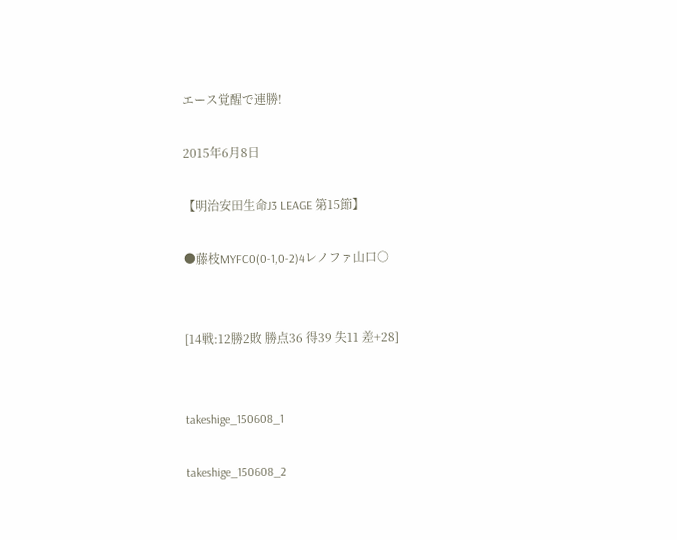エース覚醒で連勝!

2015年6月8日

【明治安田生命J3 LEAGE 第15節】

●藤枝MYFC0(0-1,0-2)4レノファ山口○


[14戦:12勝2敗 勝点36 得39 失11 差+28]


takeshige_150608_1

takeshige_150608_2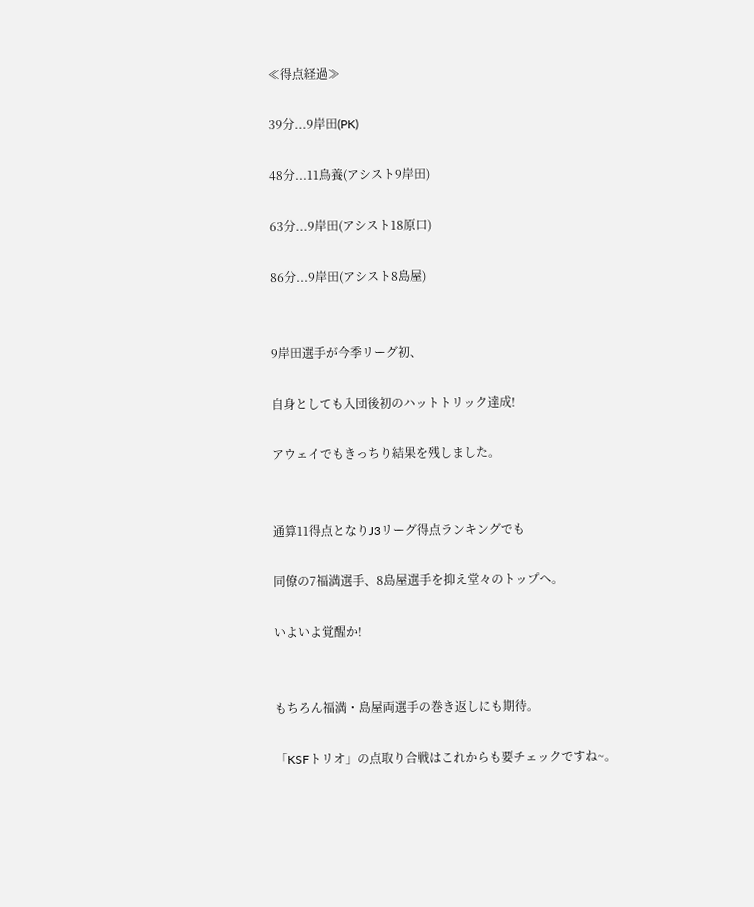≪得点経過≫

39分...9岸田(PK)

48分...11鳥養(アシスト9岸田)

63分...9岸田(アシスト18原口)

86分...9岸田(アシスト8島屋)


9岸田選手が今季リーグ初、

自身としても入団後初のハットトリック達成!

アウェイでもきっちり結果を残しました。


通算11得点となりJ3リーグ得点ランキングでも

同僚の7福満選手、8島屋選手を抑え堂々のトップへ。

いよいよ覚醒か!


もちろん福満・島屋両選手の巻き返しにも期待。

「KSFトリオ」の点取り合戦はこれからも要チェックですね~。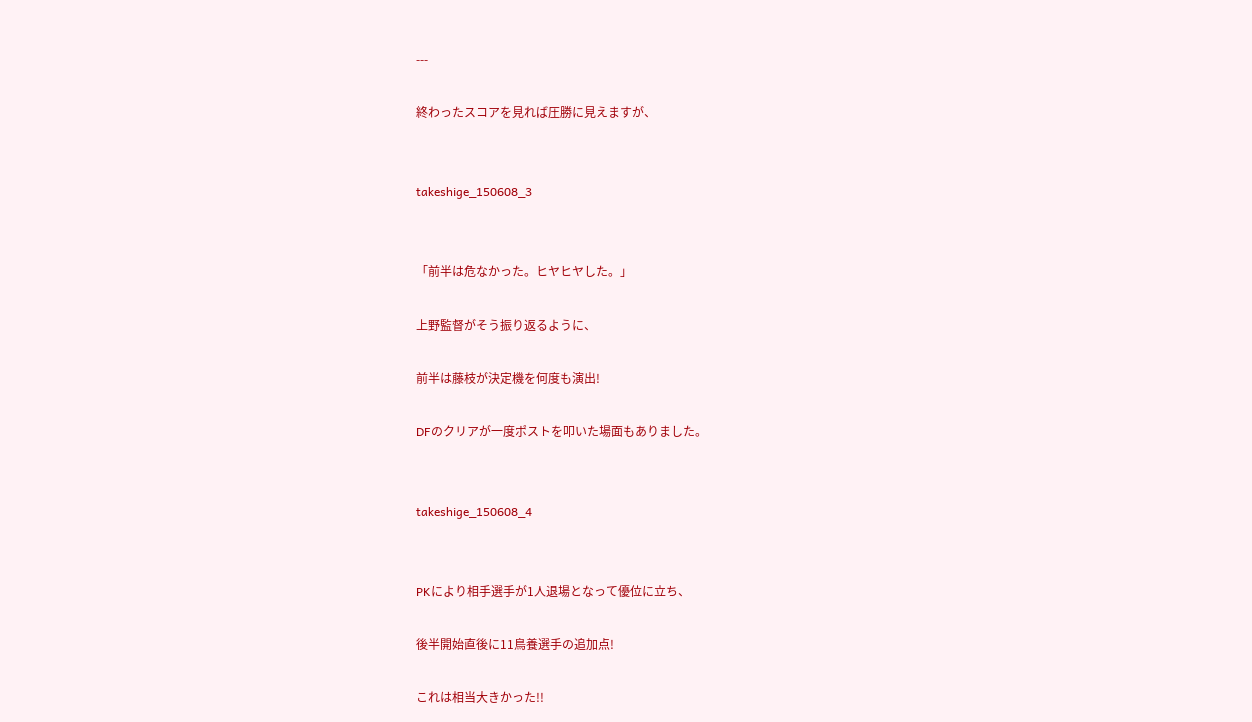---

終わったスコアを見れば圧勝に見えますが、


takeshige_150608_3


「前半は危なかった。ヒヤヒヤした。」

上野監督がそう振り返るように、

前半は藤枝が決定機を何度も演出!

DFのクリアが一度ポストを叩いた場面もありました。


takeshige_150608_4


PKにより相手選手が1人退場となって優位に立ち、

後半開始直後に11鳥養選手の追加点!

これは相当大きかった!!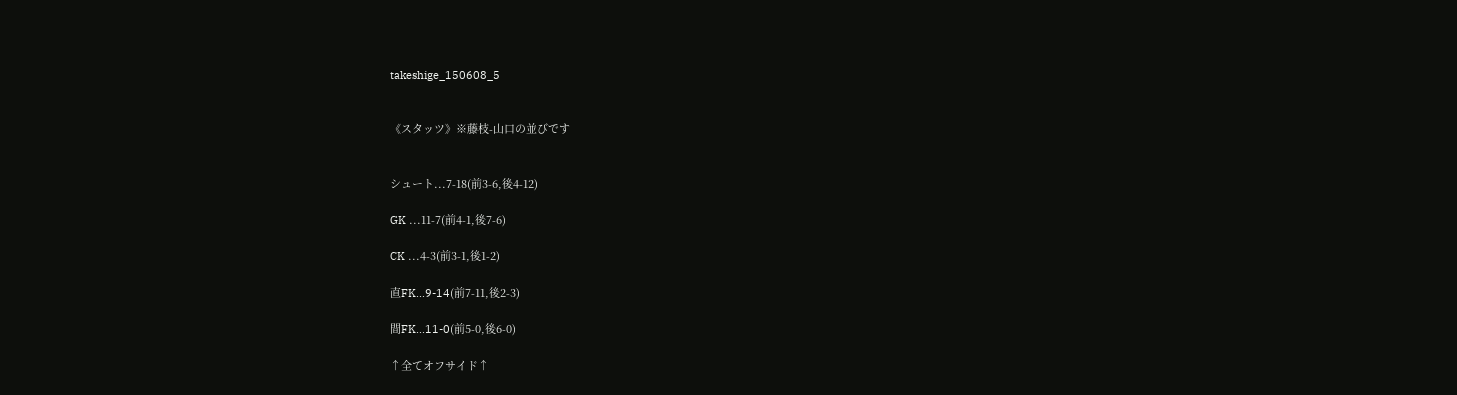takeshige_150608_5


《スタッツ》※藤枝-山口の並びです


シュート...7-18(前3-6,後4-12)

GK ...11-7(前4-1,後7-6)

CK ...4-3(前3-1,後1-2)

直FK...9-14(前7-11,後2-3)

間FK...11-0(前5-0,後6-0)

↑全てオフサイド↑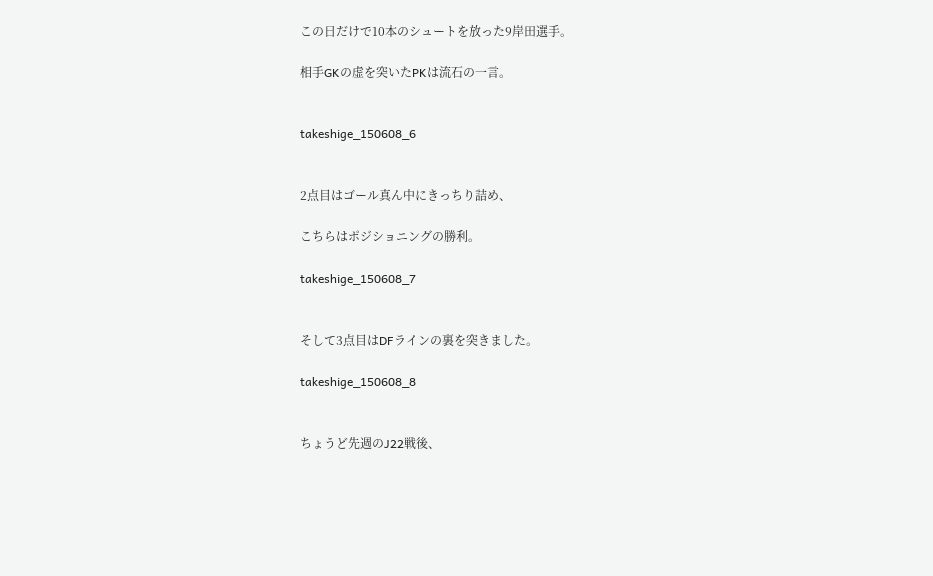この日だけで10本のシュートを放った9岸田選手。

相手GKの虚を突いたPKは流石の一言。


takeshige_150608_6


2点目はゴール真ん中にきっちり詰め、

こちらはポジショニングの勝利。

takeshige_150608_7


そして3点目はDFラインの裏を突きました。

takeshige_150608_8


ちょうど先週のJ22戦後、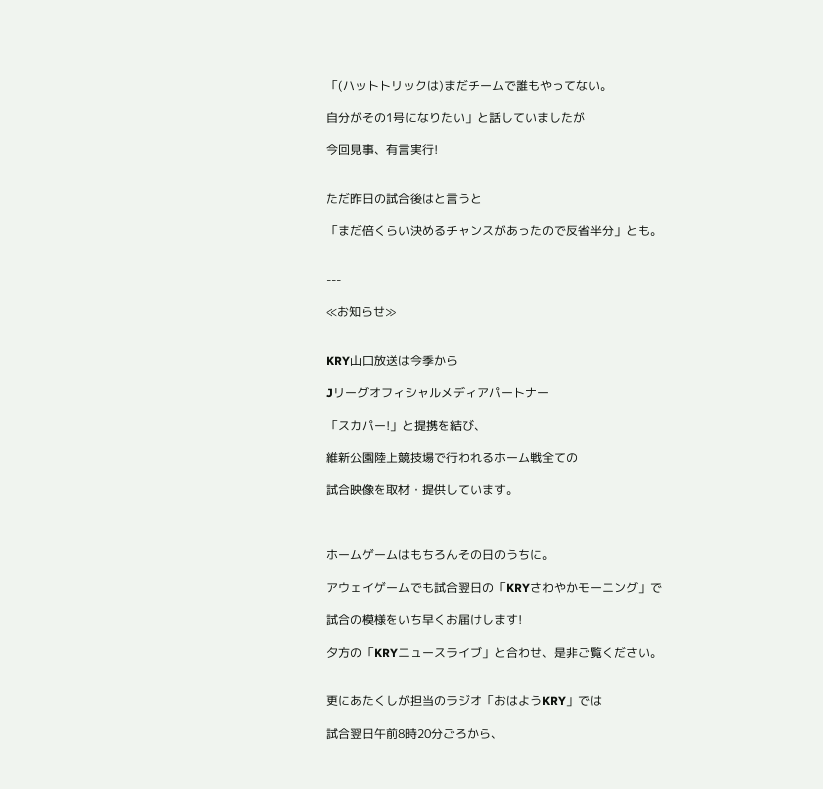「(ハットトリックは)まだチームで誰もやってない。

自分がその1号になりたい」と話していましたが

今回見事、有言実行!


ただ昨日の試合後はと言うと

「まだ倍くらい決めるチャンスがあったので反省半分」とも。


---

≪お知らせ≫


KRY山口放送は今季から

Jリーグオフィシャルメディアパートナー

「スカパー!」と提携を結び、

維新公園陸上競技場で行われるホーム戦全ての

試合映像を取材・提供しています。



ホームゲームはもちろんその日のうちに。

アウェイゲームでも試合翌日の「KRYさわやかモーニング」で

試合の模様をいち早くお届けします!

夕方の「KRYニュースライブ」と合わせ、是非ご覧ください。


更にあたくしが担当のラジオ「おはようKRY」では

試合翌日午前8時20分ごろから、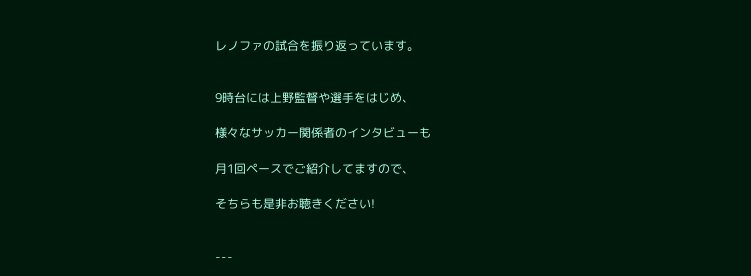レノファの試合を振り返っています。


9時台には上野監督や選手をはじめ、

様々なサッカー関係者のインタビューも

月1回ペースでご紹介してますので、

そちらも是非お聴きください!


---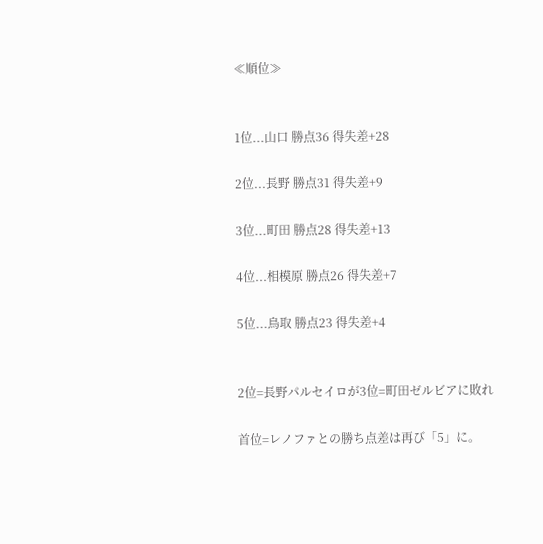≪順位≫


1位...山口 勝点36 得失差+28

2位...長野 勝点31 得失差+9

3位...町田 勝点28 得失差+13

4位...相模原 勝点26 得失差+7

5位...鳥取 勝点23 得失差+4


2位=長野パルセイロが3位=町田ゼルビアに敗れ

首位=レノファとの勝ち点差は再び「5」に。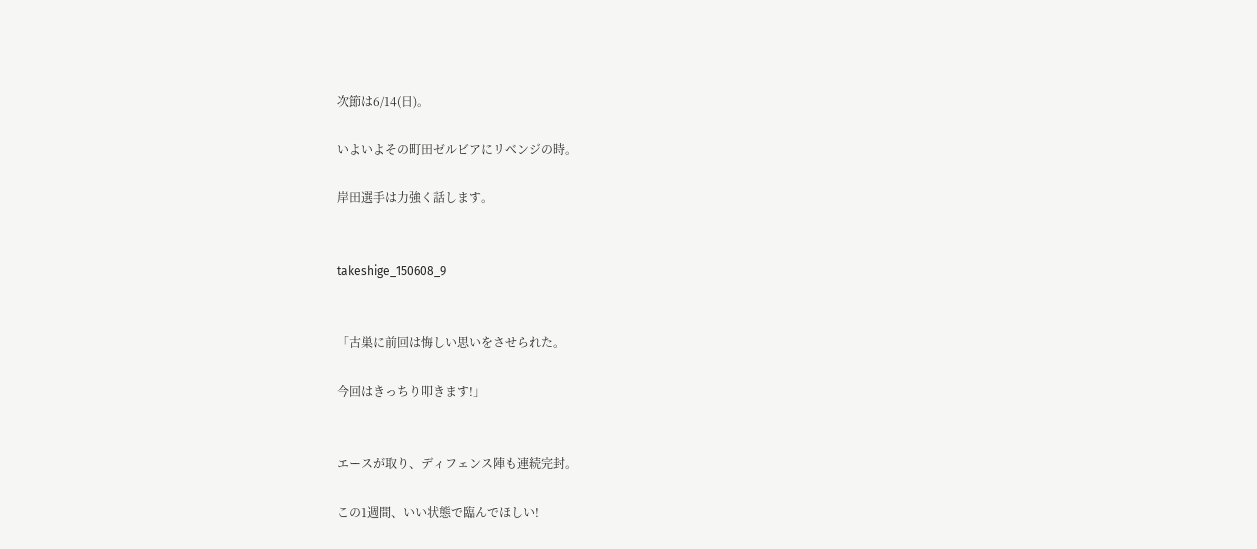次節は6/14(日)。

いよいよその町田ゼルビアにリベンジの時。

岸田選手は力強く話します。


takeshige_150608_9


「古巣に前回は悔しい思いをさせられた。

今回はきっちり叩きます!」


エースが取り、ディフェンス陣も連続完封。

この1週間、いい状態で臨んでほしい!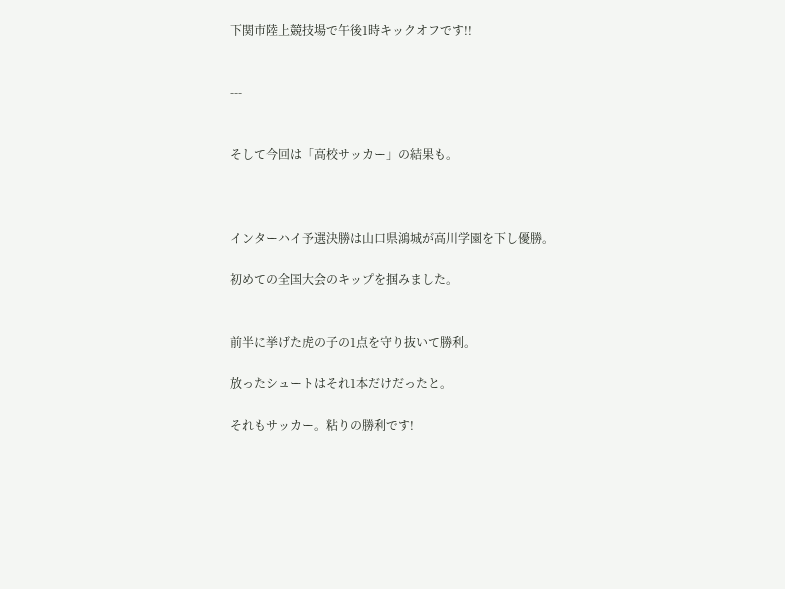下関市陸上競技場で午後1時キックオフです!!


---


そして今回は「高校サッカー」の結果も。



インターハイ予選決勝は山口県鴻城が高川学園を下し優勝。

初めての全国大会のキップを掴みました。


前半に挙げた虎の子の1点を守り抜いて勝利。

放ったシュートはそれ1本だけだったと。

それもサッカー。粘りの勝利です!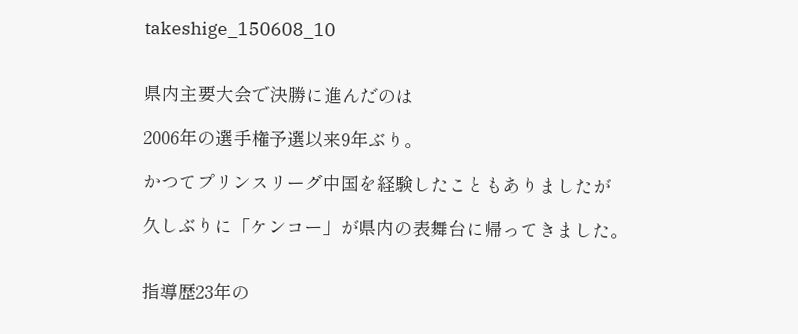takeshige_150608_10


県内主要大会で決勝に進んだのは

2006年の選手権予選以来9年ぶり。

かつてプリンスリーグ中国を経験したこともありましたが

久しぶりに「ケンコー」が県内の表舞台に帰ってきました。


指導歴23年の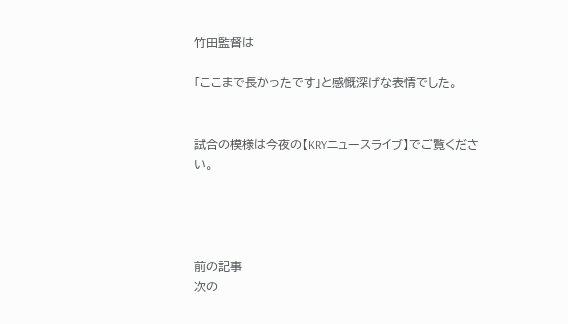竹田監督は

「ここまで長かったです」と感慨深げな表情でした。


試合の模様は今夜の【KRYニュースライブ】でご覧ください。




前の記事
次の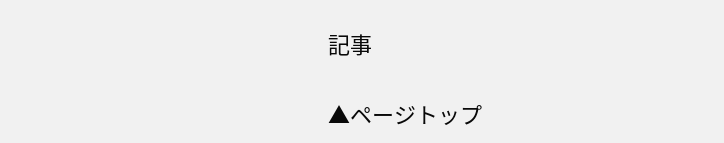記事

▲ページトップ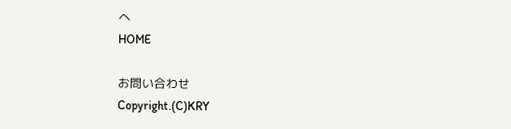へ
HOME

お問い合わせ
Copyright.(C)KRY